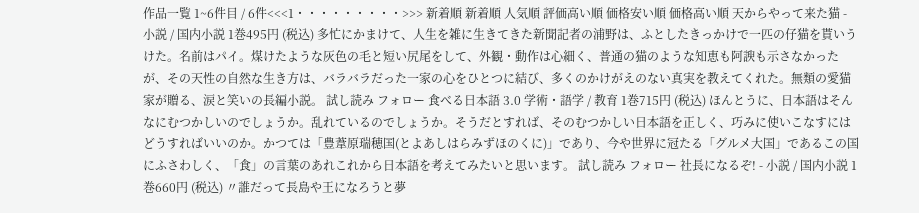作品一覧 1~6件目 / 6件<<<1・・・・・・・・・>>> 新着順 新着順 人気順 評価高い順 価格安い順 価格高い順 天からやって来た猫 - 小説 / 国内小説 1巻495円 (税込) 多忙にかまけて、人生を雑に生きてきた新聞記者の浦野は、ふとしたきっかけで一匹の仔猫を貰いうけた。名前はパイ。煤けたような灰色の毛と短い尻尾をして、外観・動作は心細く、普通の猫のような知恵も阿諛も示さなかったが、その天性の自然な生き方は、バラバラだった一家の心をひとつに結び、多くのかけがえのない真実を教えてくれた。無類の愛猫家が贈る、涙と笑いの長編小説。 試し読み フォロー 食べる日本語 3.0 学術・語学 / 教育 1巻715円 (税込) ほんとうに、日本語はそんなにむつかしいのでしょうか。乱れているのでしょうか。そうだとすれば、そのむつかしい日本語を正しく、巧みに使いこなすにはどうすればいいのか。かつては「豊葦原瑞穂国(とよあしはらみずほのくに)」であり、今や世界に冠たる「グルメ大国」であるこの国にふさわしく、「食」の言葉のあれこれから日本語を考えてみたいと思います。 試し読み フォロー 社長になるぞ! - 小説 / 国内小説 1巻660円 (税込) 〃誰だって長島や王になろうと夢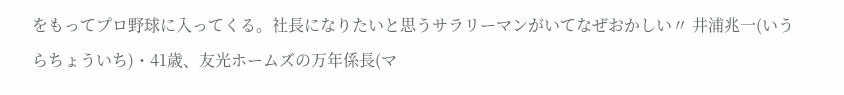をもってプロ野球に入ってくる。社長になりたいと思うサラリーマンがいてなぜおかしい〃 井浦兆一(いうらちょういち)・41歳、友光ホームズの万年係長(マ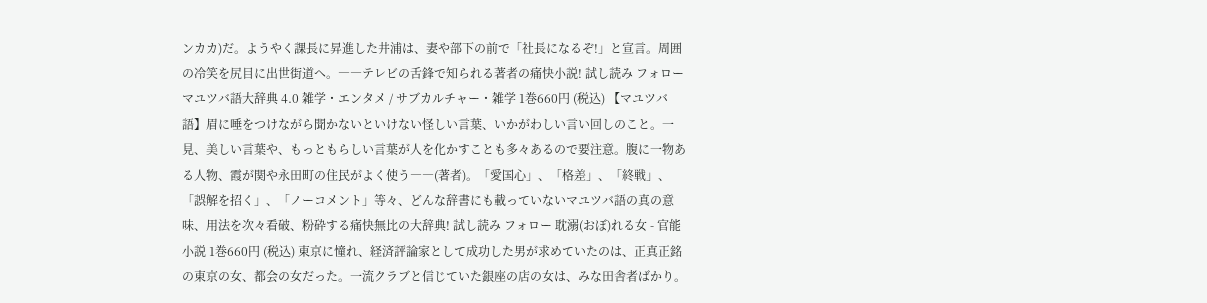ンカカ)だ。ようやく課長に昇進した井浦は、妻や部下の前で「社長になるぞ!」と宣言。周囲の冷笑を尻目に出世街道へ。――テレビの舌鋒で知られる著者の痛快小説! 試し読み フォロー マユツバ語大辞典 4.0 雑学・エンタメ / サブカルチャー・雑学 1巻660円 (税込) 【マユツバ語】眉に唾をつけながら聞かないといけない怪しい言葉、いかがわしい言い回しのこと。一見、美しい言葉や、もっともらしい言葉が人を化かすことも多々あるので要注意。腹に一物ある人物、霞が関や永田町の住民がよく使う――(著者)。「愛国心」、「格差」、「終戦」、「誤解を招く」、「ノーコメント」等々、どんな辞書にも載っていないマユツバ語の真の意味、用法を次々看破、粉砕する痛快無比の大辞典! 試し読み フォロー 耽溺(おぼ)れる女 - 官能小説 1巻660円 (税込) 東京に憧れ、経済評論家として成功した男が求めていたのは、正真正銘の東京の女、都会の女だった。一流クラブと信じていた銀座の店の女は、みな田舎者ばかり。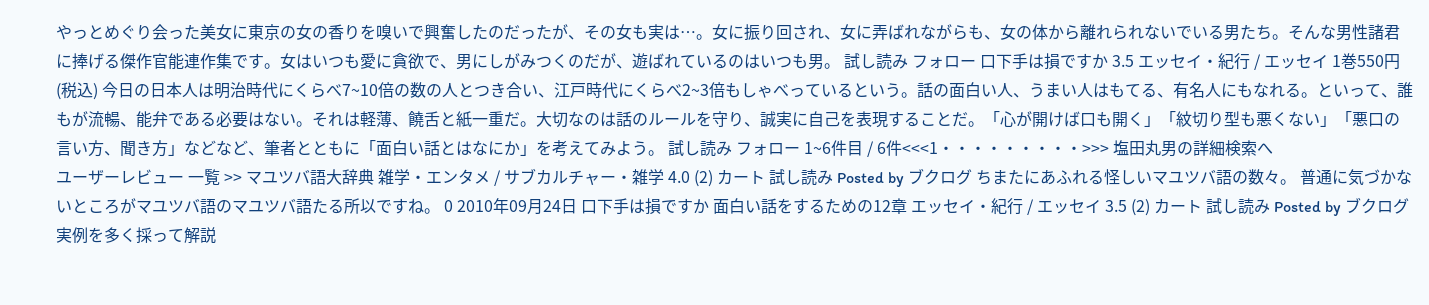やっとめぐり会った美女に東京の女の香りを嗅いで興奮したのだったが、その女も実は…。女に振り回され、女に弄ばれながらも、女の体から離れられないでいる男たち。そんな男性諸君に捧げる傑作官能連作集です。女はいつも愛に貪欲で、男にしがみつくのだが、遊ばれているのはいつも男。 試し読み フォロー 口下手は損ですか 3.5 エッセイ・紀行 / エッセイ 1巻550円 (税込) 今日の日本人は明治時代にくらべ7~10倍の数の人とつき合い、江戸時代にくらべ2~3倍もしゃべっているという。話の面白い人、うまい人はもてる、有名人にもなれる。といって、誰もが流暢、能弁である必要はない。それは軽薄、饒舌と紙一重だ。大切なのは話のルールを守り、誠実に自己を表現することだ。「心が開けば口も開く」「紋切り型も悪くない」「悪口の言い方、聞き方」などなど、筆者とともに「面白い話とはなにか」を考えてみよう。 試し読み フォロー 1~6件目 / 6件<<<1・・・・・・・・・>>> 塩田丸男の詳細検索へ
ユーザーレビュー 一覧 >> マユツバ語大辞典 雑学・エンタメ / サブカルチャー・雑学 4.0 (2) カート 試し読み Posted by ブクログ ちまたにあふれる怪しいマユツバ語の数々。 普通に気づかないところがマユツバ語のマユツバ語たる所以ですね。 0 2010年09月24日 口下手は損ですか 面白い話をするための12章 エッセイ・紀行 / エッセイ 3.5 (2) カート 試し読み Posted by ブクログ 実例を多く採って解説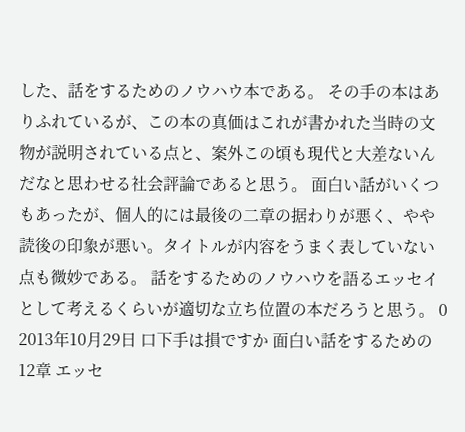した、話をするためのノウハウ本である。 その手の本はありふれているが、この本の真価はこれが書かれた当時の文物が説明されている点と、案外この頃も現代と大差ないんだなと思わせる社会評論であると思う。 面白い話がいくつもあったが、個人的には最後の二章の据わりが悪く、やや読後の印象が悪い。タイトルが内容をうまく表していない点も微妙である。 話をするためのノウハウを語るエッセイとして考えるくらいが適切な立ち位置の本だろうと思う。 0 2013年10月29日 口下手は損ですか 面白い話をするための12章 エッセ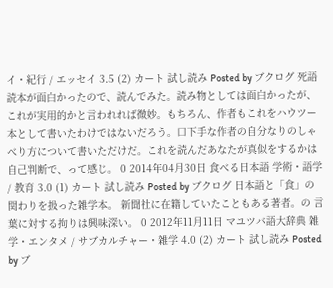イ・紀行 / エッセイ 3.5 (2) カート 試し読み Posted by ブクログ 死語読本が面白かったので、読んでみた。読み物としては面白かったが、これが実用的かと言われれば微妙。もちろん、作者もこれをハウツー本として書いたわけではないだろう。口下手な作者の自分なりのしゃべり方について書いただけだ。これを読んだあなたが真似をするかは自己判断で、って感じ。 0 2014年04月30日 食べる日本語 学術・語学 / 教育 3.0 (1) カート 試し読み Posted by ブクログ 日本語と「食」の関わりを扱った雑学本。 新聞社に在籍していたこともある著者。の 言葉に対する拘りは興味深い。 0 2012年11月11日 マユツバ語大辞典 雑学・エンタメ / サブカルチャー・雑学 4.0 (2) カート 試し読み Posted by ブ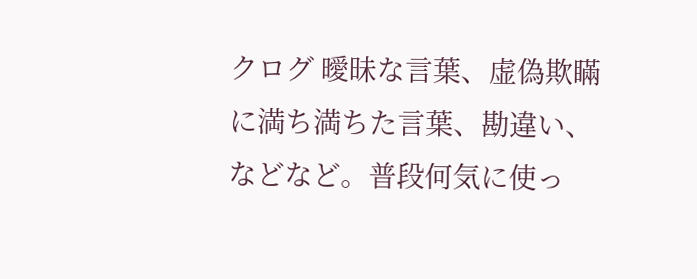クログ 曖昧な言葉、虚偽欺瞞に満ち満ちた言葉、勘違い、などなど。普段何気に使っ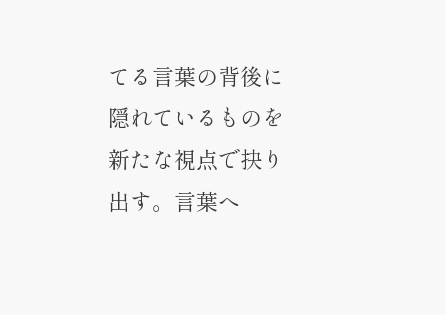てる言葉の背後に隠れているものを新たな視点で抉り出す。言葉へ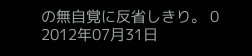の無自覚に反省しきり。 0 2012年07月31日